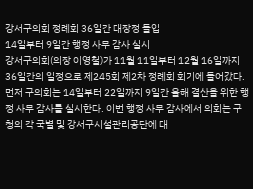강서구의회 정례회 36일간 대장정 돌입
14일부터 9일간 행정 사무 감사 실시
강서구의회(의장 이영철)가 11월 11일부터 12월 16일까지 36일간의 일정으로 제245회 제2차 정례회 회기에 들어갔다.
먼저 구의회는 14일부터 22일까지 9일간 올해 결산을 위한 행정 사무 감사를 실시한다. 이번 행정 사무 감사에서 의회는 구청의 각 국별 및 강서구시설관리공단에 대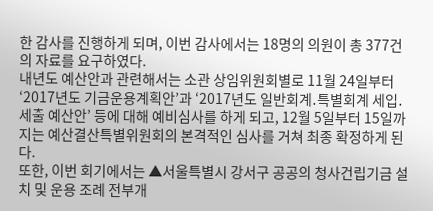한 감사를 진행하게 되며, 이번 감사에서는 18명의 의원이 총 377건의 자료를 요구하였다.
내년도 예산안과 관련해서는 소관 상임위원회별로 11월 24일부터 ‘2017년도 기금운용계획안’과 ‘2017년도 일반회계․특별회계 세입․세출 예산안’ 등에 대해 예비심사를 하게 되고, 12월 5일부터 15일까지는 예산결산특별위원회의 본격적인 심사를 거쳐 최종 확정하게 된다.
또한, 이번 회기에서는 ▲서울특별시 강서구 공공의 청사건립기금 설치 및 운용 조례 전부개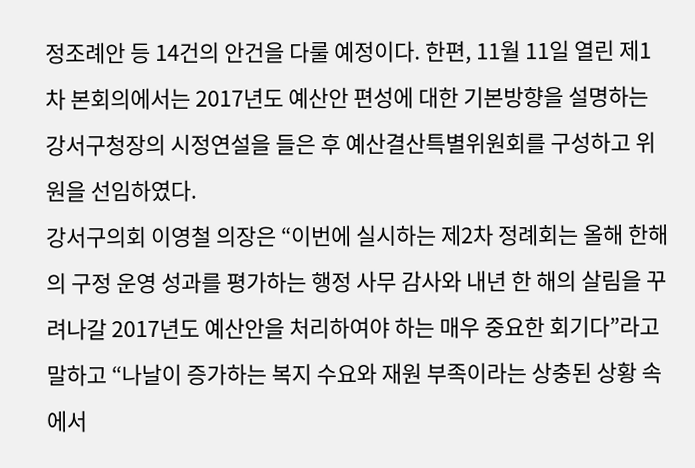정조례안 등 14건의 안건을 다룰 예정이다. 한편, 11월 11일 열린 제1차 본회의에서는 2017년도 예산안 편성에 대한 기본방향을 설명하는 강서구청장의 시정연설을 들은 후 예산결산특별위원회를 구성하고 위원을 선임하였다.
강서구의회 이영철 의장은 “이번에 실시하는 제2차 정례회는 올해 한해의 구정 운영 성과를 평가하는 행정 사무 감사와 내년 한 해의 살림을 꾸려나갈 2017년도 예산안을 처리하여야 하는 매우 중요한 회기다”라고 말하고 “나날이 증가하는 복지 수요와 재원 부족이라는 상충된 상황 속에서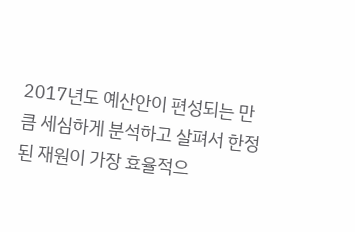2017년도 예산안이 편성되는 만큼 세심하게 분석하고 살펴서 한정된 재원이 가장 효율적으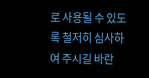로 사용될 수 있도록 철저히 심사하여 주시길 바란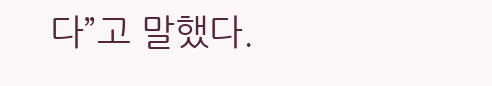다”고 말했다.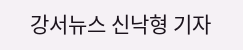강서뉴스 신낙형 기자